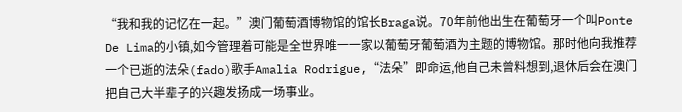“我和我的记忆在一起。”澳门葡萄酒博物馆的馆长Braga说。70年前他出生在葡萄牙一个叫Ponte De Lima的小镇,如今管理着可能是全世界唯一一家以葡萄牙葡萄酒为主题的博物馆。那时他向我推荐一个已逝的法朵(fado)歌手Amalia Rodrigue,“法朵”即命运,他自己未曾料想到,退休后会在澳门把自己大半辈子的兴趣发扬成一场事业。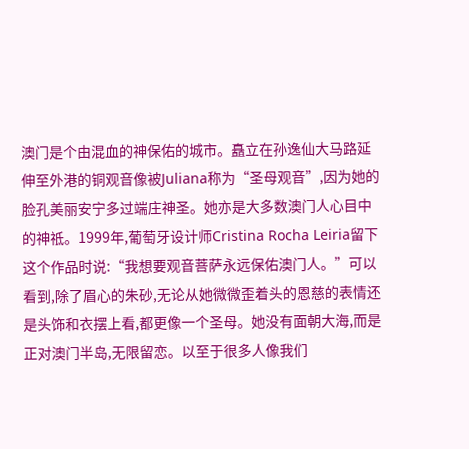澳门是个由混血的神保佑的城市。矗立在孙逸仙大马路延伸至外港的铜观音像被Juliana称为“圣母观音”,因为她的脸孔美丽安宁多过端庄神圣。她亦是大多数澳门人心目中的神祗。1999年,葡萄牙设计师Cristina Rocha Leiria留下这个作品时说:“我想要观音菩萨永远保佑澳门人。”可以看到,除了眉心的朱砂,无论从她微微歪着头的恩慈的表情还是头饰和衣摆上看,都更像一个圣母。她没有面朝大海,而是正对澳门半岛,无限留恋。以至于很多人像我们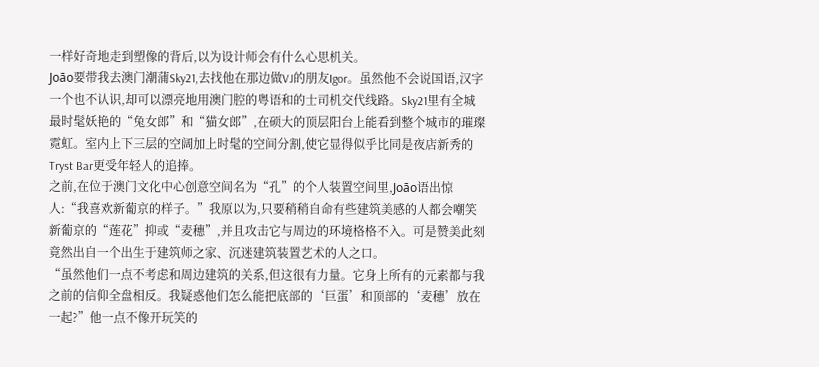一样好奇地走到塑像的背后,以为设计师会有什么心思机关。
Joāo要带我去澳门潮蒲Sky21,去找他在那边做VJ的朋友Igor。虽然他不会说国语,汉字一个也不认识,却可以漂亮地用澳门腔的粤语和的士司机交代线路。Sky21里有全城最时髦妖艳的“兔女郎”和“猫女郎”,在硕大的顶层阳台上能看到整个城市的璀璨霓虹。室内上下三层的空阔加上时髦的空间分割,使它显得似乎比同是夜店新秀的Tryst Bar更受年轻人的追捧。
之前,在位于澳门文化中心创意空间名为“孔”的个人装置空间里,Joāo语出惊人:“我喜欢新葡京的样子。”我原以为,只要稍稍自命有些建筑美感的人都会嘲笑新葡京的“莲花”抑或“麦穗”,并且攻击它与周边的环境格格不入。可是赞美此刻竟然出自一个出生于建筑师之家、沉迷建筑装置艺术的人之口。
“虽然他们一点不考虑和周边建筑的关系,但这很有力量。它身上所有的元素都与我之前的信仰全盘相反。我疑惑他们怎么能把底部的‘巨蛋’和顶部的‘麦穗’放在一起?”他一点不像开玩笑的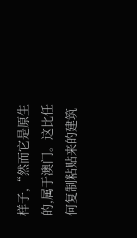样子,“然而它是原生的,属于澳门。这比任何复制粘贴来的建筑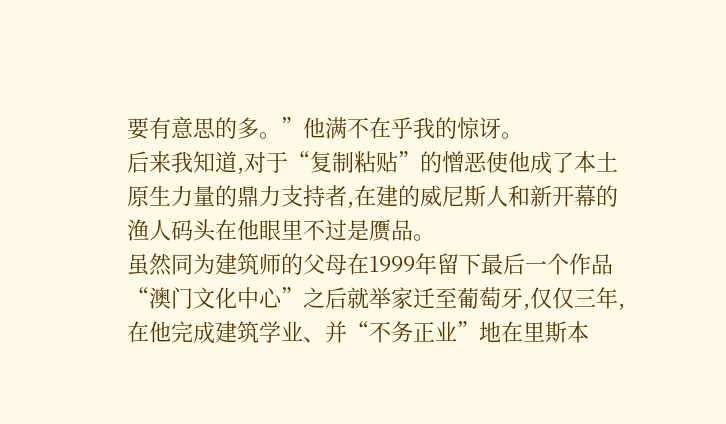要有意思的多。”他满不在乎我的惊讶。
后来我知道,对于“复制粘贴”的憎恶使他成了本土原生力量的鼎力支持者,在建的威尼斯人和新开幕的渔人码头在他眼里不过是赝品。
虽然同为建筑师的父母在1999年留下最后一个作品“澳门文化中心”之后就举家迁至葡萄牙,仅仅三年,在他完成建筑学业、并“不务正业”地在里斯本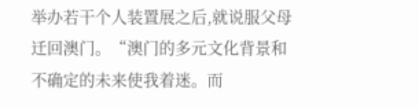举办若干个人装置展之后,就说服父母迁回澳门。“澳门的多元文化背景和不确定的未来使我着迷。而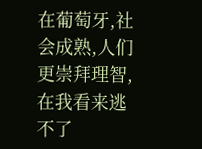在葡萄牙,社会成熟,人们更崇拜理智,在我看来逃不了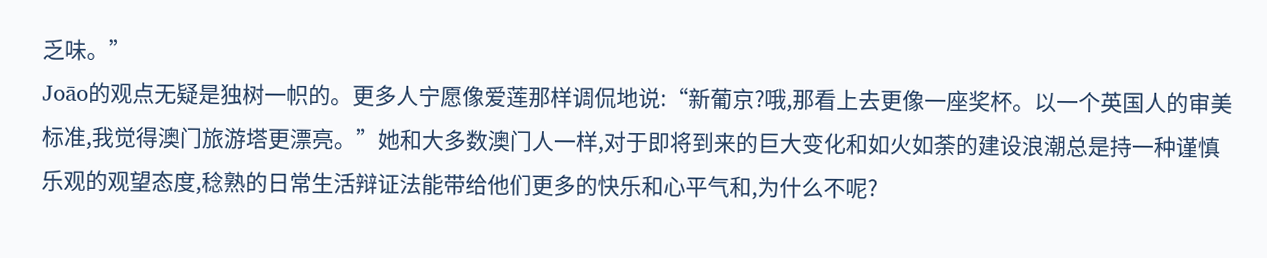乏味。”
Joāo的观点无疑是独树一帜的。更多人宁愿像爱莲那样调侃地说:“新葡京?哦,那看上去更像一座奖杯。以一个英国人的审美标准,我觉得澳门旅游塔更漂亮。”她和大多数澳门人一样,对于即将到来的巨大变化和如火如荼的建设浪潮总是持一种谨慎乐观的观望态度,稔熟的日常生活辩证法能带给他们更多的快乐和心平气和,为什么不呢?